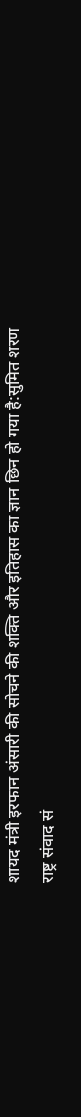शायद मंत्री इरफान अंसारी की सोचने की शक्ति और इतिहास का ज्ञान छिन हो गया है:सुमित शरण
राष्ट्र संवाद सं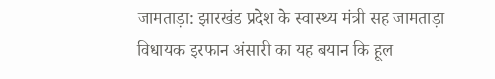जामताड़ा: झारखंड प्रदेश के स्वास्थ्य मंत्री सह जामताड़ा विधायक इरफान अंसारी का यह बयान कि हूल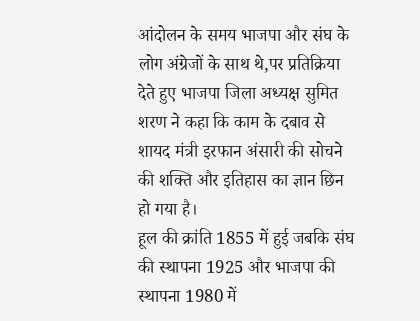आंदोलन के समय भाजपा और संघ के लोग अंग्रेजों के साथ थे,पर प्रतिक्रिया देते हुए भाजपा जिला अध्यक्ष सुमित शरण ने कहा कि काम के दबाव से शायद मंत्री इरफान अंसारी की सोचने की शक्ति और इतिहास का ज्ञान छिन हो गया है।
हूल की क्रांति 1855 में हुई जबकि संघ की स्थापना 1925 और भाजपा की स्थापना 1980 में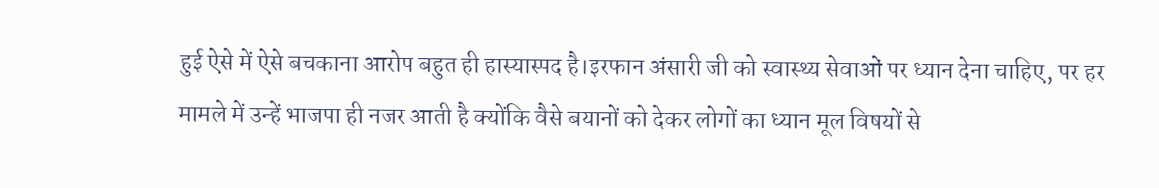हुई ऐसे में ऐसे बचकाना आरोप बहुत ही हास्यास्पद है।इरफान अंसारी जी को स्वास्थ्य सेवाओं पर ध्यान देना चाहिए, पर हर मामले में उन्हें भाजपा ही नजर आती है क्योंकि वैसे बयानों को देकर लोगों का ध्यान मूल विषयों से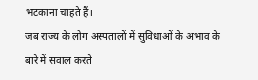भटकाना चाहते हैं।
जब राज्य के लोग अस्पतालों में सुविधाओं के अभाव के बारे में सवाल करते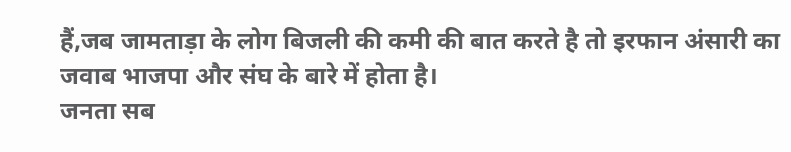हैं,जब जामताड़ा के लोग बिजली की कमी की बात करते है तो इरफान अंसारी का जवाब भाजपा और संघ के बारे में होता है।
जनता सब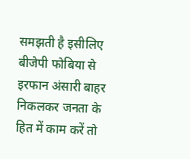समझती है इसीलिए बीजेपी फोबिया से इरफान अंसारी बाहर निकलकर जनता के हित में काम करें तो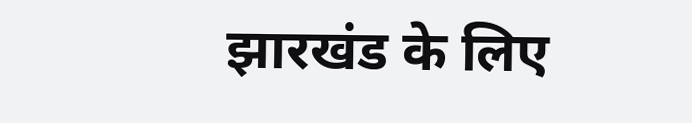झारखंड के लिए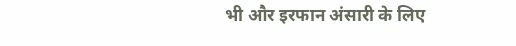भी और इरफान अंसारी के लिए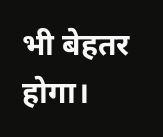भी बेहतर होगा।